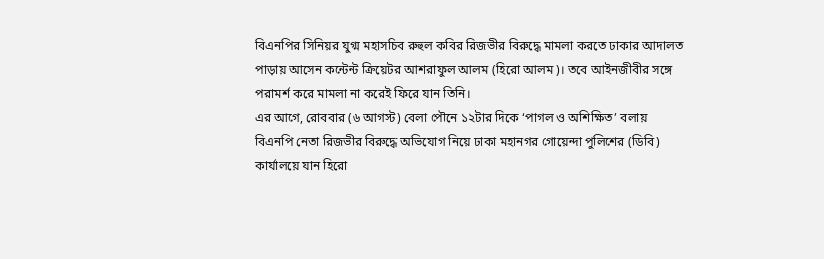বিএনপির সিনিয়র যুগ্ম মহাসচিব রুহুল কবির রিজভীর বিরুদ্ধে মামলা করতে ঢাকার আদালত পাড়ায় আসেন কন্টেন্ট ক্রিয়েটর আশরাফুল আলম (হিরো আলম)। তবে আইনজীবীর সঙ্গে পরামর্শ করে মামলা না করেই ফিরে যান তিনি।
এর আগে, রোববার (৬ আগস্ট) বেলা পৌনে ১২টার দিকে ‘পাগল ও অশিক্ষিত’ বলায়
বিএনপি নেতা রিজভীর বিরুদ্ধে অভিযোগ নিয়ে ঢাকা মহানগর গোয়েন্দা পুলিশের (ডিবি) কার্যালয়ে যান হিরো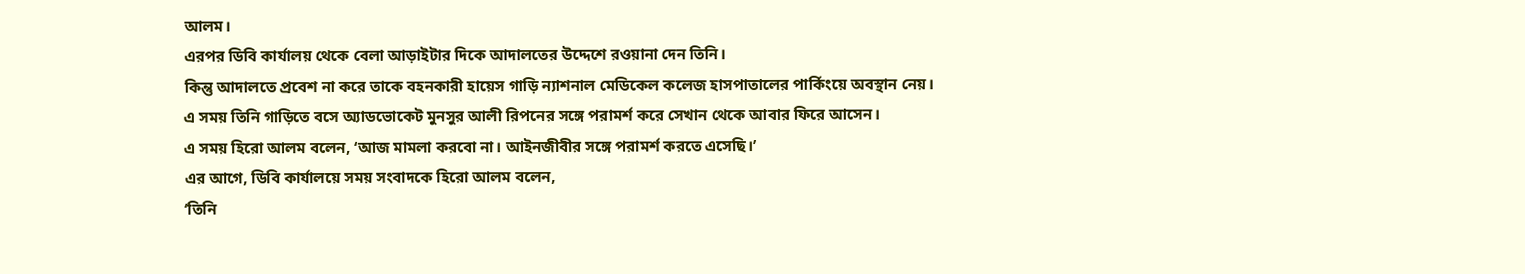আলম।
এরপর ডিবি কার্যালয় থেকে বেলা আড়াইটার দিকে আদালতের উদ্দেশে রওয়ানা দেন তিনি।
কিন্তু আদালতে প্রবেশ না করে তাকে বহনকারী হায়েস গাড়ি ন্যাশনাল মেডিকেল কলেজ হাসপাতালের পার্কিংয়ে অবস্থান নেয়।
এ সময় তিনি গাড়িতে বসে অ্যাডভোকেট মুনসুর আলী রিপনের সঙ্গে পরামর্শ করে সেখান থেকে আবার ফিরে আসেন।
এ সময় হিরো আলম বলেন, ‘আজ মামলা করবো না। আইনজীবীর সঙ্গে পরামর্শ করতে এসেছি।’
এর আগে, ডিবি কার্যালয়ে সময় সংবাদকে হিরো আলম বলেন,
‘তিনি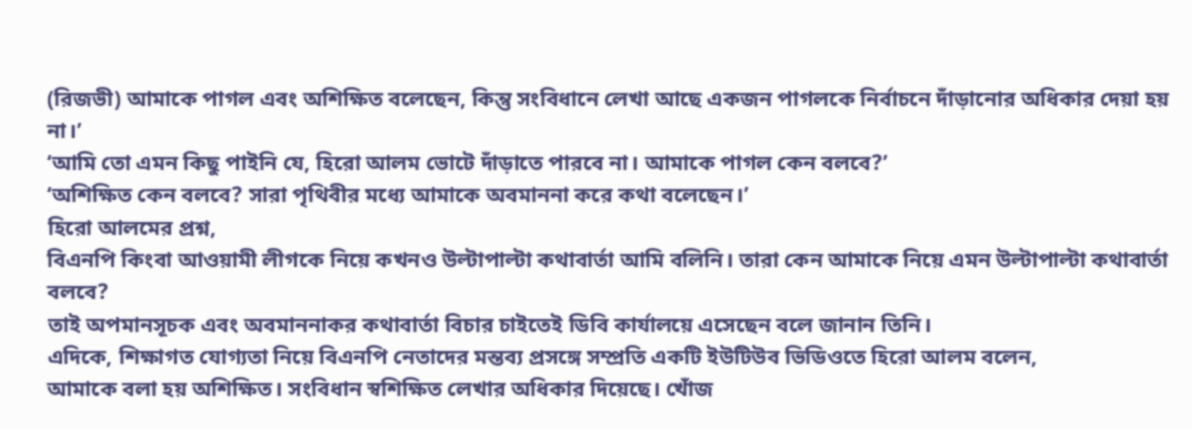(রিজভী) আমাকে পাগল এবং অশিক্ষিত বলেছেন, কিন্তু সংবিধানে লেখা আছে একজন পাগলকে নির্বাচনে দাঁড়ানোর অধিকার দেয়া হয় না।’
‘আমি তো এমন কিছু পাইনি যে, হিরো আলম ভোটে দাঁড়াতে পারবে না। আমাকে পাগল কেন বলবে?’
‘অশিক্ষিত কেন বলবে? সারা পৃথিবীর মধ্যে আমাকে অবমাননা করে কথা বলেছেন।’
হিরো আলমের প্রশ্ন,
বিএনপি কিংবা আওয়ামী লীগকে নিয়ে কখনও উল্টাপাল্টা কথাবার্তা আমি বলিনি। তারা কেন আমাকে নিয়ে এমন উল্টাপাল্টা কথাবার্তা বলবে?
তাই অপমানসূচক এবং অবমাননাকর কথাবার্তা বিচার চাইতেই ডিবি কার্যালয়ে এসেছেন বলে জানান তিনি।
এদিকে, শিক্ষাগত যোগ্যতা নিয়ে বিএনপি নেতাদের মন্তব্য প্রসঙ্গে সম্প্রতি একটি ইউটিউব ভিডিওতে হিরো আলম বলেন,
আমাকে বলা হয় অশিক্ষিত। সংবিধান স্বশিক্ষিত লেখার অধিকার দিয়েছে। খোঁজ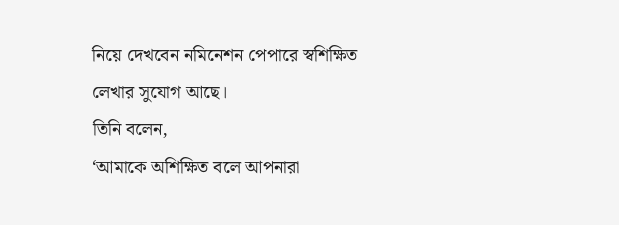নিয়ে দেখবেন নমিনেশন পেপারে স্বশিক্ষিত লেখার সুযোগ আছে।
তিনি বলেন,
‘আমাকে অশিক্ষিত বলে আপনারা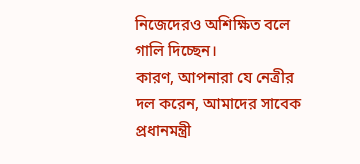নিজেদেরও অশিক্ষিত বলে গালি দিচ্ছেন।
কারণ, আপনারা যে নেত্রীর দল করেন, আমাদের সাবেক প্রধানমন্ত্রী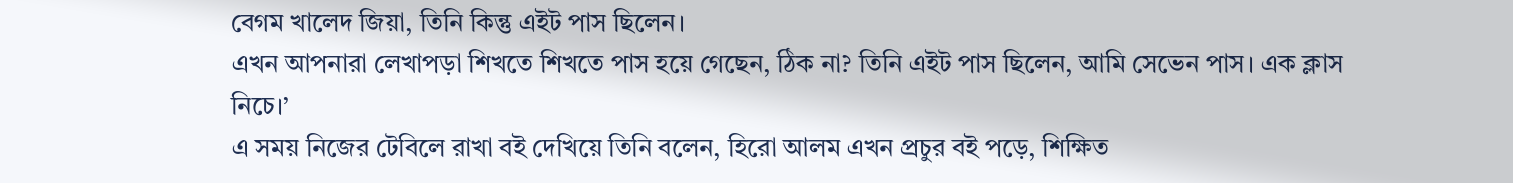বেগম খালেদ জিয়া, তিনি কিন্তু এইট পাস ছিলেন।
এখন আপনারা লেখাপড়া শিখতে শিখতে পাস হয়ে গেছেন, ঠিক না? তিনি এইট পাস ছিলেন, আমি সেভেন পাস। এক ক্লাস নিচে।’
এ সময় নিজের টেবিলে রাখা বই দেখিয়ে তিনি বলেন, হিরো আলম এখন প্রচুর বই পড়ে, শিক্ষিত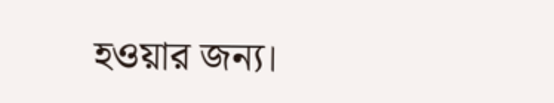হওয়ার জন্য।